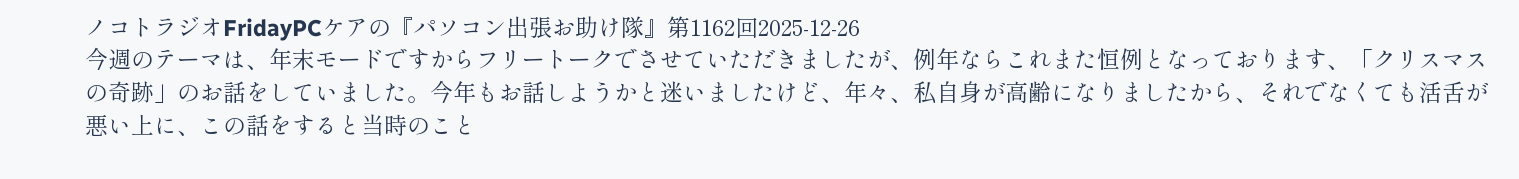ノコトラジオFridayPCケアの『パソコン出張お助け隊』第1162回2025-12-26
今週のテーマは、年末モードですからフリートークでさせていただきましたが、例年ならこれまた恒例となっております、「クリスマスの奇跡」のお話をしていました。今年もお話しようかと迷いましたけど、年々、私自身が高齢になりましたから、それでなくても活舌が悪い上に、この話をすると当時のこと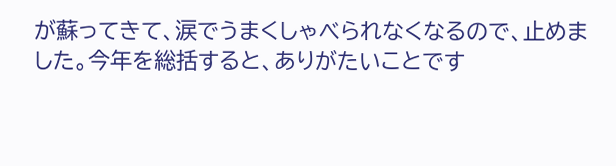が蘇ってきて、涙でうまくしゃべられなくなるので、止めました。今年を総括すると、ありがたいことです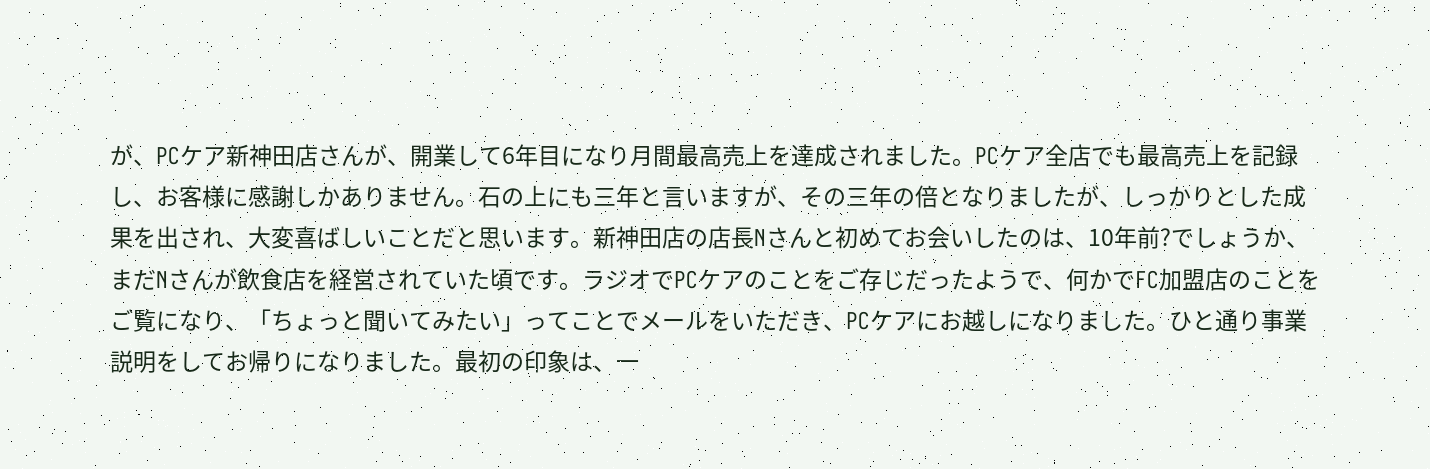が、PCケア新神田店さんが、開業して6年目になり月間最高売上を達成されました。PCケア全店でも最高売上を記録し、お客様に感謝しかありません。石の上にも三年と言いますが、その三年の倍となりましたが、しっかりとした成果を出され、大変喜ばしいことだと思います。新神田店の店長Nさんと初めてお会いしたのは、10年前?でしょうか、まだNさんが飲食店を経営されていた頃です。ラジオでPCケアのことをご存じだったようで、何かでFC加盟店のことをご覧になり、「ちょっと聞いてみたい」ってことでメールをいただき、PCケアにお越しになりました。ひと通り事業説明をしてお帰りになりました。最初の印象は、一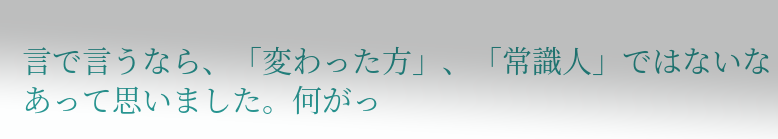言で言うなら、「変わった方」、「常識人」ではないなあって思いました。何がっ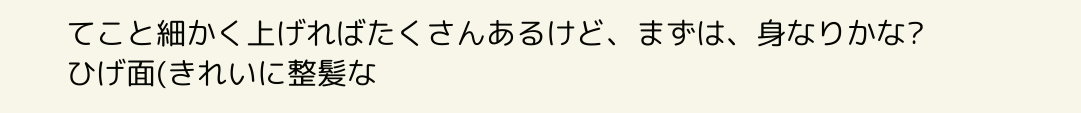てこと細かく上げればたくさんあるけど、まずは、身なりかな?ひげ面(きれいに整髪な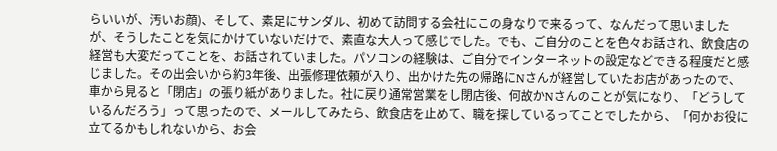らいいが、汚いお顔)、そして、素足にサンダル、初めて訪問する会社にこの身なりで来るって、なんだって思いましたが、そうしたことを気にかけていないだけで、素直な大人って感じでした。でも、ご自分のことを色々お話され、飲食店の経営も大変だってことを、お話されていました。パソコンの経験は、ご自分でインターネットの設定などできる程度だと感じました。その出会いから約3年後、出張修理依頼が入り、出かけた先の帰路にNさんが経営していたお店があったので、車から見ると「閉店」の張り紙がありました。社に戻り通常営業をし閉店後、何故かNさんのことが気になり、「どうしているんだろう」って思ったので、メールしてみたら、飲食店を止めて、職を探しているってことでしたから、「何かお役に立てるかもしれないから、お会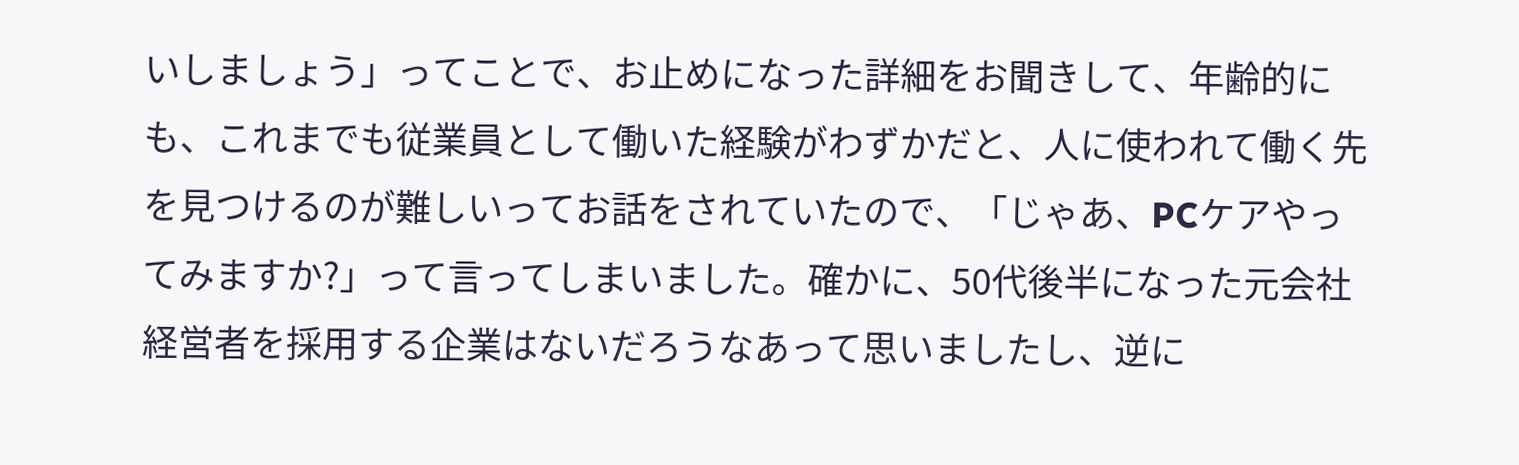いしましょう」ってことで、お止めになった詳細をお聞きして、年齢的にも、これまでも従業員として働いた経験がわずかだと、人に使われて働く先を見つけるのが難しいってお話をされていたので、「じゃあ、PCケアやってみますか?」って言ってしまいました。確かに、50代後半になった元会社経営者を採用する企業はないだろうなあって思いましたし、逆に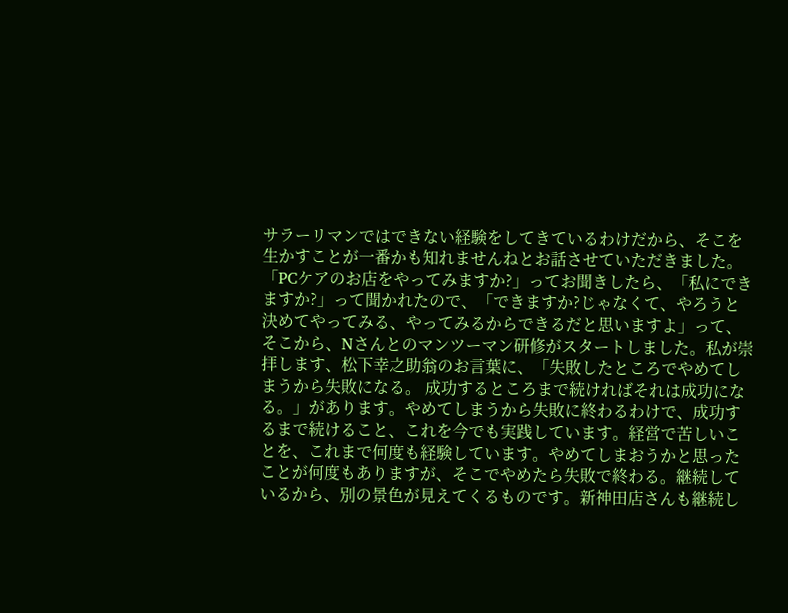サラーリマンではできない経験をしてきているわけだから、そこを生かすことが一番かも知れませんねとお話させていただきました。「PCケアのお店をやってみますか?」ってお聞きしたら、「私にできますか?」って聞かれたので、「できますか?じゃなくて、やろうと決めてやってみる、やってみるからできるだと思いますよ」って、そこから、Nさんとのマンツーマン研修がスタートしました。私が崇拝します、松下幸之助翁のお言葉に、「失敗したところでやめてしまうから失敗になる。 成功するところまで続ければそれは成功になる。」があります。やめてしまうから失敗に終わるわけで、成功するまで続けること、これを今でも実践しています。経営で苦しいことを、これまで何度も経験しています。やめてしまおうかと思ったことが何度もありますが、そこでやめたら失敗で終わる。継続しているから、別の景色が見えてくるものです。新神田店さんも継続し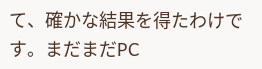て、確かな結果を得たわけです。まだまだPC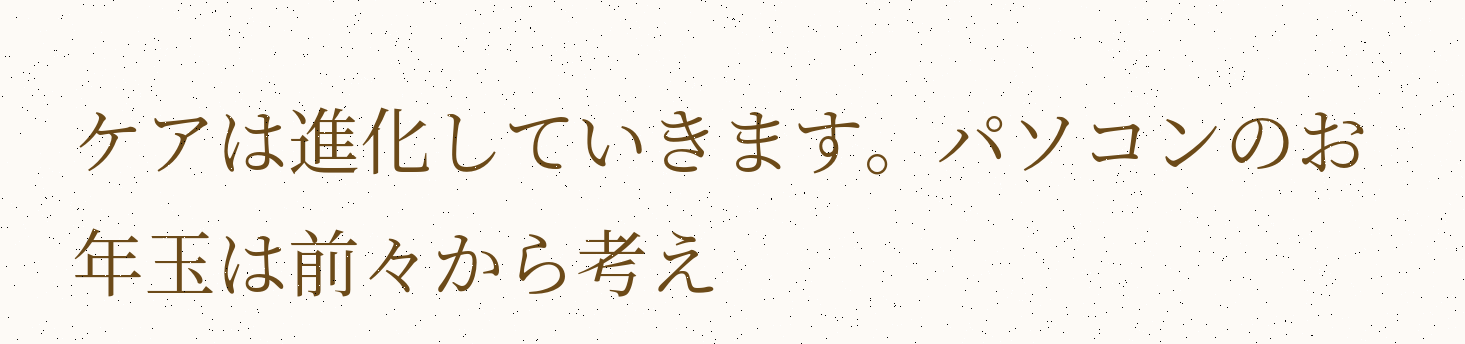ケアは進化していきます。パソコンのお年玉は前々から考え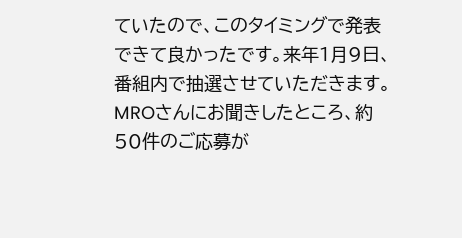ていたので、このタイミングで発表できて良かったです。来年1月9日、番組内で抽選させていただきます。MROさんにお聞きしたところ、約50件のご応募が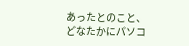あったとのこと、どなたかにパソコ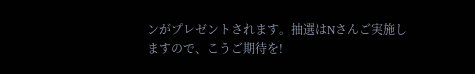ンがプレゼントされます。抽選はNさんご実施しますので、こうご期待を!